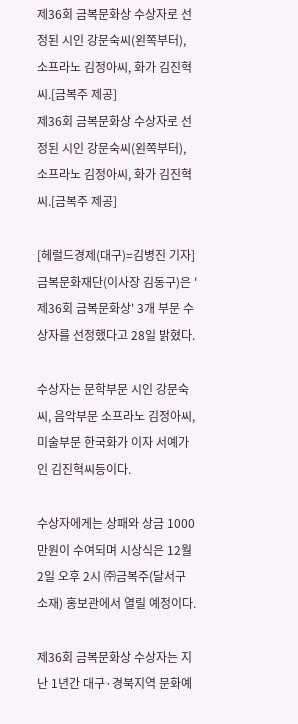제36회 금복문화상 수상자로 선정된 시인 강문숙씨(왼쪽부터), 소프라노 김정아씨, 화가 김진혁씨.[금복주 제공]
제36회 금복문화상 수상자로 선정된 시인 강문숙씨(왼쪽부터), 소프라노 김정아씨, 화가 김진혁씨.[금복주 제공]

[헤럴드경제(대구)=김병진 기자]금복문화재단(이사장 김동구)은 '제36회 금복문화상' 3개 부문 수상자를 선정했다고 28일 밝혔다.

수상자는 문학부문 시인 강문숙씨, 음악부문 소프라노 김정아씨, 미술부문 한국화가 이자 서예가인 김진혁씨등이다.

수상자에게는 상패와 상금 1000만원이 수여되며 시상식은 12월 2일 오후 2시 ㈜금복주(달서구 소재) 홍보관에서 열릴 예정이다.

제36회 금복문화상 수상자는 지난 1년간 대구·경북지역 문화예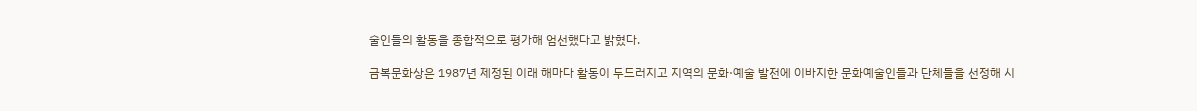술인들의 활동을 종합적으로 평가해 엄선했다고 밝혔다.

금복문화상은 1987년 제정된 이래 해마다 활동이 두드러지고 지역의 문화·예술 발전에 이바지한 문화예술인들과 단체들을 선정해 시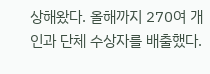상해왔다. 올해까지 270여 개인과 단체 수상자를 배출했다.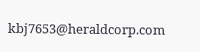kbj7653@heraldcorp.com